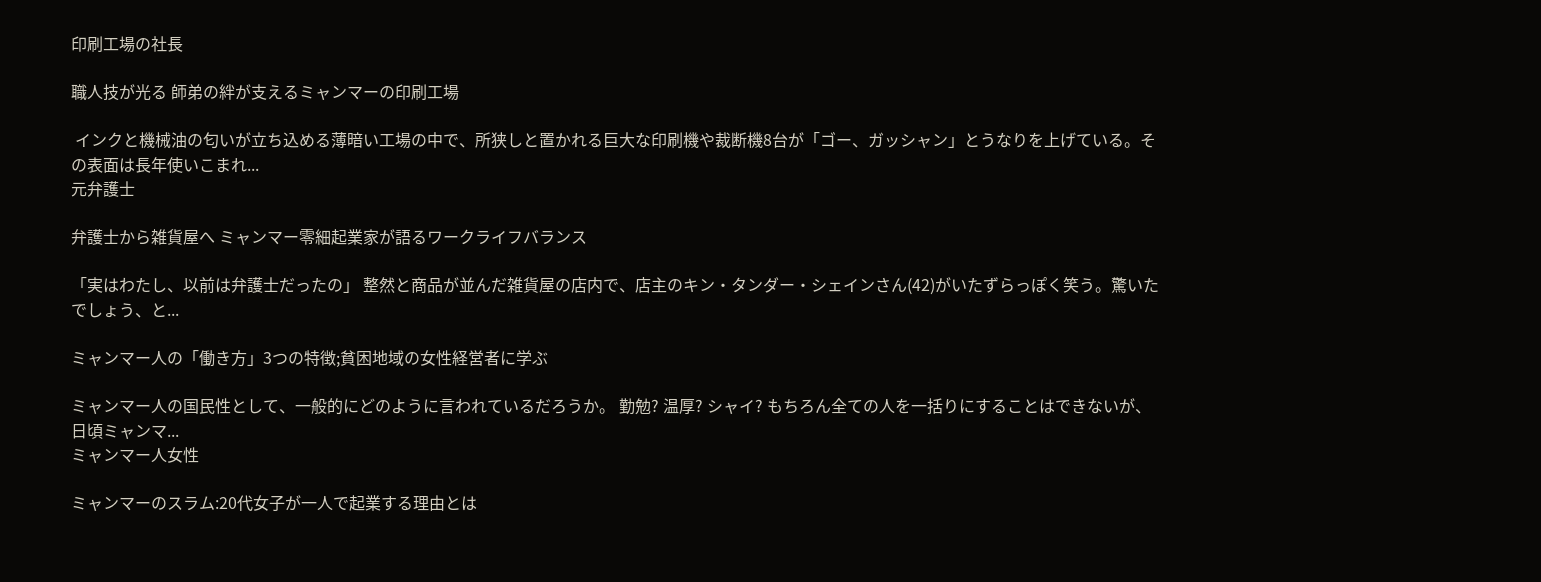印刷工場の社長

職人技が光る 師弟の絆が支えるミャンマーの印刷工場

 インクと機械油の匂いが立ち込める薄暗い工場の中で、所狭しと置かれる巨大な印刷機や裁断機8台が「ゴー、ガッシャン」とうなりを上げている。その表面は長年使いこまれ...
元弁護士

弁護士から雑貨屋へ ミャンマー零細起業家が語るワークライフバランス

「実はわたし、以前は弁護士だったの」 整然と商品が並んだ雑貨屋の店内で、店主のキン・タンダー・シェインさん(42)がいたずらっぽく笑う。驚いたでしょう、と...

ミャンマー人の「働き方」3つの特徴;貧困地域の女性経営者に学ぶ

ミャンマー人の国民性として、一般的にどのように言われているだろうか。 勤勉? 温厚? シャイ? もちろん全ての人を一括りにすることはできないが、日頃ミャンマ...
ミャンマー人女性

ミャンマーのスラム:20代女子が一人で起業する理由とは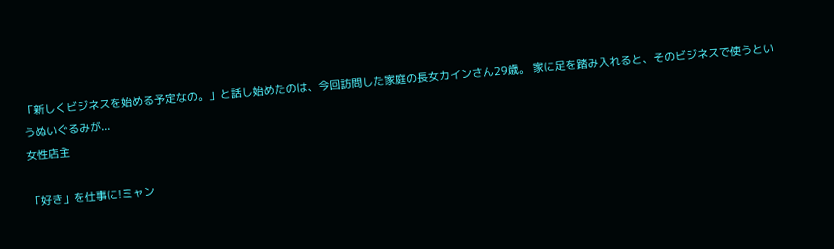「新しくビジネスを始める予定なの。」と話し始めたのは、今回訪問した家庭の長女カインさん29歳。 家に足を踏み入れると、そのビジネスで使うというぬいぐるみが...
女性店主

「好き」を仕事に!ミャン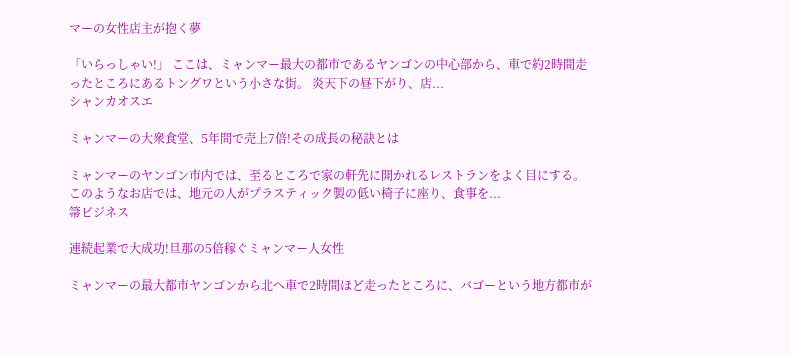マーの女性店主が抱く夢

「いらっしゃい!」 ここは、ミャンマー最大の都市であるヤンゴンの中心部から、車で約2時間走ったところにあるトングワという小さな街。 炎天下の昼下がり、店...
シャンカオスエ

ミャンマーの大衆食堂、5年間で売上7倍!その成長の秘訣とは

ミャンマーのヤンゴン市内では、至るところで家の軒先に開かれるレストランをよく目にする。 このようなお店では、地元の人がプラスティック製の低い椅子に座り、食事を...
箒ビジネス

連続起業で大成功!旦那の5倍稼ぐミャンマー人女性

ミャンマーの最大都市ヤンゴンから北へ車で2時間ほど走ったところに、バゴーという地方都市が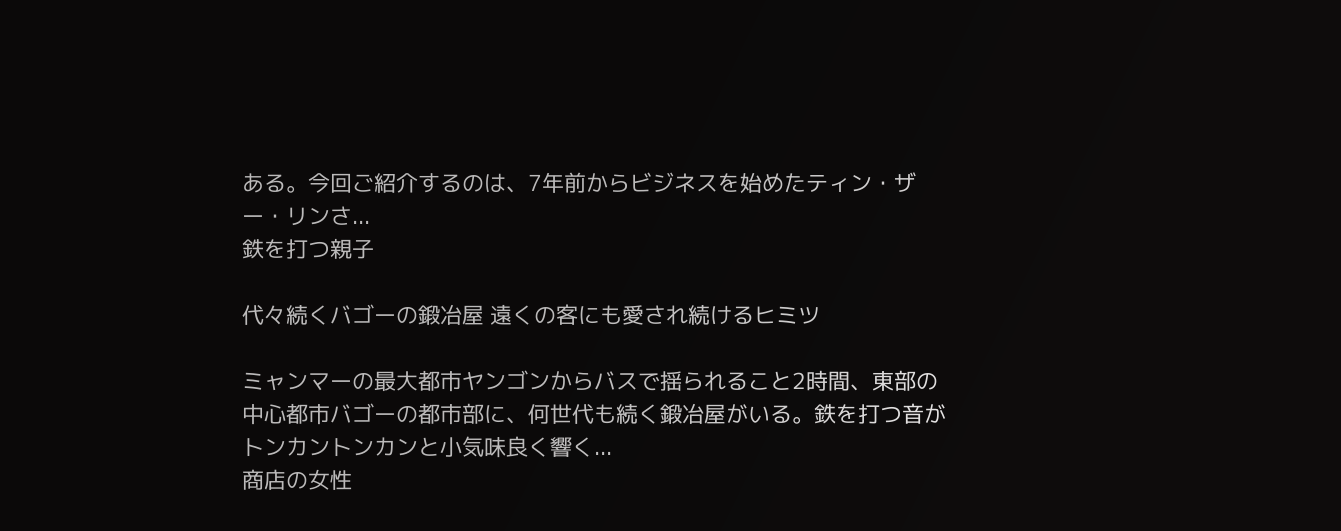ある。今回ご紹介するのは、7年前からビジネスを始めたティン・ザー・リンさ...
鉄を打つ親子

代々続くバゴーの鍛冶屋 遠くの客にも愛され続けるヒミツ

ミャンマーの最大都市ヤンゴンからバスで揺られること2時間、東部の中心都市バゴーの都市部に、何世代も続く鍛冶屋がいる。鉄を打つ音がトンカントンカンと小気味良く響く...
商店の女性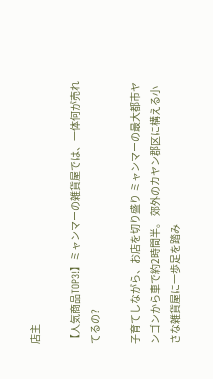店主

【人気商品TOP3!】ミャンマーの雑貨屋では、一体何が売れてるの?

子育てしながら、お店を切り盛り ミャンマーの最大都市ヤンゴンから車で約2時間半。 郊外のカヤン郡区に構える小さな雑貨屋に一歩足を踏み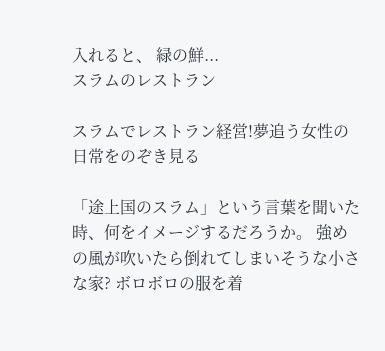入れると、 緑の鮮...
スラムのレストラン

スラムでレストラン経営!夢追う女性の日常をのぞき見る

「途上国のスラム」という言葉を聞いた時、何をイメージするだろうか。 強めの風が吹いたら倒れてしまいそうな小さな家? ボロボロの服を着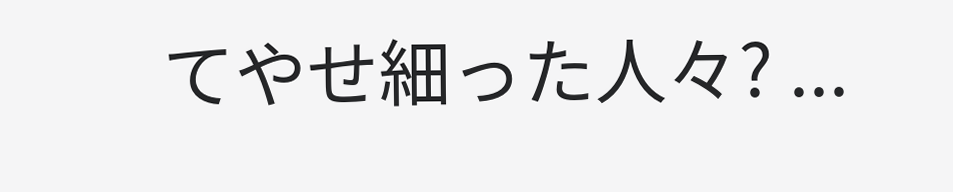てやせ細った人々? ...